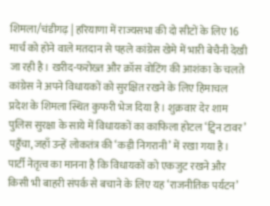शिमला/चंडीगढ़ | हरियाणा में राज्यसभा की दो सीटों के लिए 16 मार्च को होने वाले मतदान से पहले कांग्रेस खेमे में भारी बेचैनी देखी जा रही है। खरीद-फरोख्त और क्रॉस वोटिंग की आशंका के चलते कांग्रेस ने अपने विधायकों को सुरक्षित रखने के लिए हिमाचल प्रदेश के शिमला स्थित कुफरी भेज दिया है। शुक्रवार देर शाम पुलिस सुरक्षा के साये में विधायकों का काफिला होटल ‘ट्विन टावर’ पहुँचा, जहाँ उन्हें लोकतंत्र की ‘कड़ी निगरानी’ में रखा गया है। पार्टी नेतृत्व का मानना है कि विधायकों को एकजुट रखने और किसी भी बाहरी संपर्क से बचाने के लिए यह ‘राजनीतिक पर्यटन’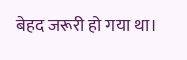बेहद जरूरी हो गया था।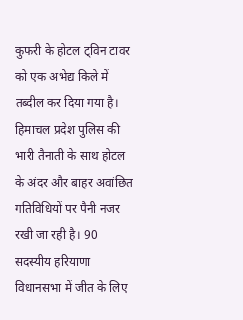कुफरी के होटल ट्विन टावर को एक अभेद्य किले में तब्दील कर दिया गया है। हिमाचल प्रदेश पुलिस की भारी तैनाती के साथ होटल के अंदर और बाहर अवांछित गतिविधियों पर पैनी नजर रखी जा रही है। 90 सदस्यीय हरियाणा विधानसभा में जीत के लिए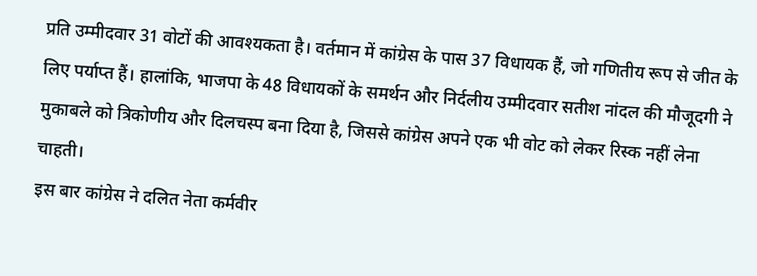प्रति उम्मीदवार 31 वोटों की आवश्यकता है। वर्तमान में कांग्रेस के पास 37 विधायक हैं, जो गणितीय रूप से जीत के लिए पर्याप्त हैं। हालांकि, भाजपा के 48 विधायकों के समर्थन और निर्दलीय उम्मीदवार सतीश नांदल की मौजूदगी ने मुकाबले को त्रिकोणीय और दिलचस्प बना दिया है, जिससे कांग्रेस अपने एक भी वोट को लेकर रिस्क नहीं लेना चाहती।
इस बार कांग्रेस ने दलित नेता कर्मवीर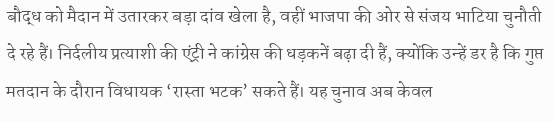बौद्ध को मैदान में उतारकर बड़ा दांव खेला है, वहीं भाजपा की ओर से संजय भाटिया चुनौती दे रहे हैं। निर्दलीय प्रत्याशी की एंट्री ने कांग्रेस की धड़कनें बढ़ा दी हैं, क्योंकि उन्हें डर है कि गुप्त मतदान के दौरान विधायक ‘रास्ता भटक’ सकते हैं। यह चुनाव अब केवल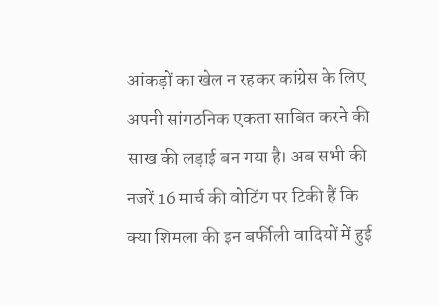आंकड़ों का खेल न रहकर कांग्रेस के लिए अपनी सांगठनिक एकता साबित करने की साख की लड़ाई बन गया है। अब सभी की नजरें 16 मार्च की वोटिंग पर टिकी हैं कि क्या शिमला की इन बर्फीली वादियों में हुई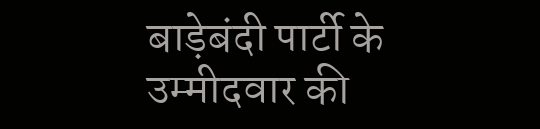बाड़ेबंदी पार्टी के उम्मीदवार की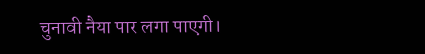चुनावी नैया पार लगा पाएगी।